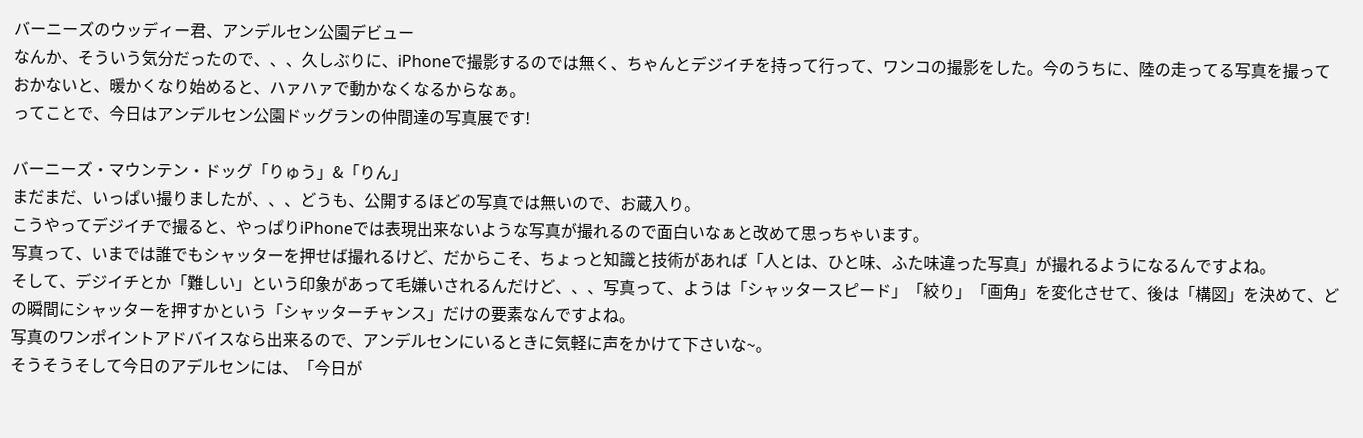バーニーズのウッディー君、アンデルセン公園デビュー
なんか、そういう気分だったので、、、久しぶりに、iPhoneで撮影するのでは無く、ちゃんとデジイチを持って行って、ワンコの撮影をした。今のうちに、陸の走ってる写真を撮っておかないと、暖かくなり始めると、ハァハァで動かなくなるからなぁ。
ってことで、今日はアンデルセン公園ドッグランの仲間達の写真展です!

バーニーズ・マウンテン・ドッグ「りゅう」&「りん」
まだまだ、いっぱい撮りましたが、、、どうも、公開するほどの写真では無いので、お蔵入り。
こうやってデジイチで撮ると、やっぱりiPhoneでは表現出来ないような写真が撮れるので面白いなぁと改めて思っちゃいます。
写真って、いまでは誰でもシャッターを押せば撮れるけど、だからこそ、ちょっと知識と技術があれば「人とは、ひと味、ふた味違った写真」が撮れるようになるんですよね。
そして、デジイチとか「難しい」という印象があって毛嫌いされるんだけど、、、写真って、ようは「シャッタースピード」「絞り」「画角」を変化させて、後は「構図」を決めて、どの瞬間にシャッターを押すかという「シャッターチャンス」だけの要素なんですよね。
写真のワンポイントアドバイスなら出来るので、アンデルセンにいるときに気軽に声をかけて下さいな~。
そうそうそして今日のアデルセンには、「今日が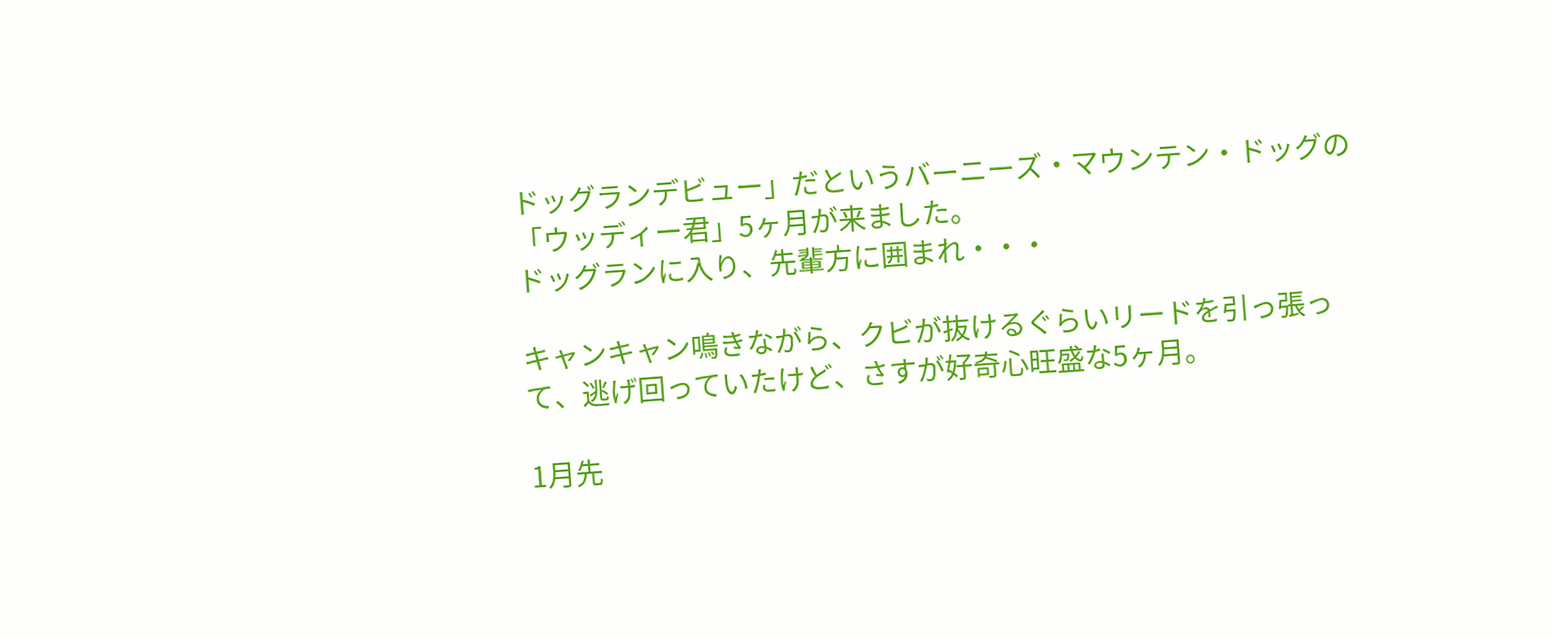ドッグランデビュー」だというバーニーズ・マウンテン・ドッグの「ウッディー君」5ヶ月が来ました。
ドッグランに入り、先輩方に囲まれ・・・

キャンキャン鳴きながら、クビが抜けるぐらいリードを引っ張って、逃げ回っていたけど、さすが好奇心旺盛な5ヶ月。

1月先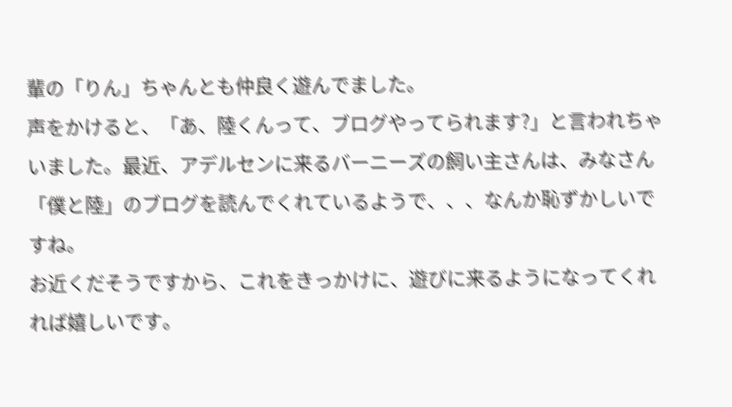輩の「りん」ちゃんとも仲良く遊んでました。
声をかけると、「あ、陸くんって、ブログやってられます?」と言われちゃいました。最近、アデルセンに来るバーニーズの飼い主さんは、みなさん「僕と陸」のブログを読んでくれているようで、、、なんか恥ずかしいですね。
お近くだそうですから、これをきっかけに、遊びに来るようになってくれれば嬉しいです。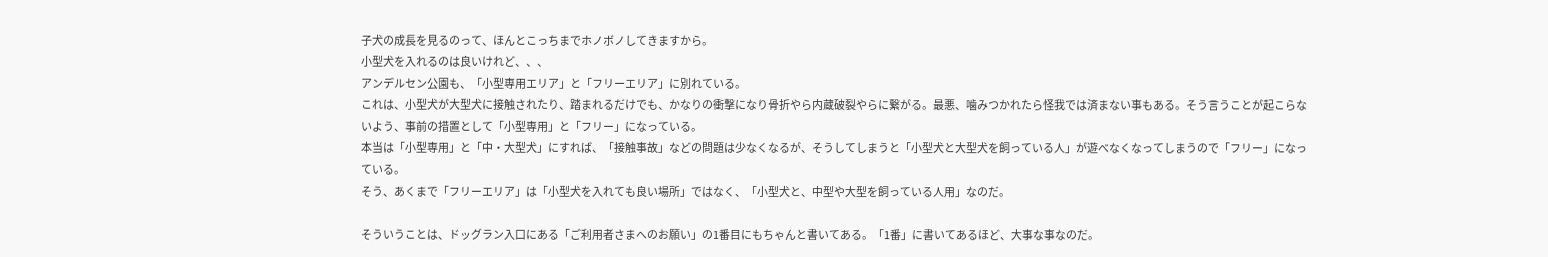子犬の成長を見るのって、ほんとこっちまでホノボノしてきますから。
小型犬を入れるのは良いけれど、、、
アンデルセン公園も、「小型専用エリア」と「フリーエリア」に別れている。
これは、小型犬が大型犬に接触されたり、踏まれるだけでも、かなりの衝撃になり骨折やら内蔵破裂やらに繋がる。最悪、噛みつかれたら怪我では済まない事もある。そう言うことが起こらないよう、事前の措置として「小型専用」と「フリー」になっている。
本当は「小型専用」と「中・大型犬」にすれば、「接触事故」などの問題は少なくなるが、そうしてしまうと「小型犬と大型犬を飼っている人」が遊べなくなってしまうので「フリー」になっている。
そう、あくまで「フリーエリア」は「小型犬を入れても良い場所」ではなく、「小型犬と、中型や大型を飼っている人用」なのだ。

そういうことは、ドッグラン入口にある「ご利用者さまへのお願い」の1番目にもちゃんと書いてある。「1番」に書いてあるほど、大事な事なのだ。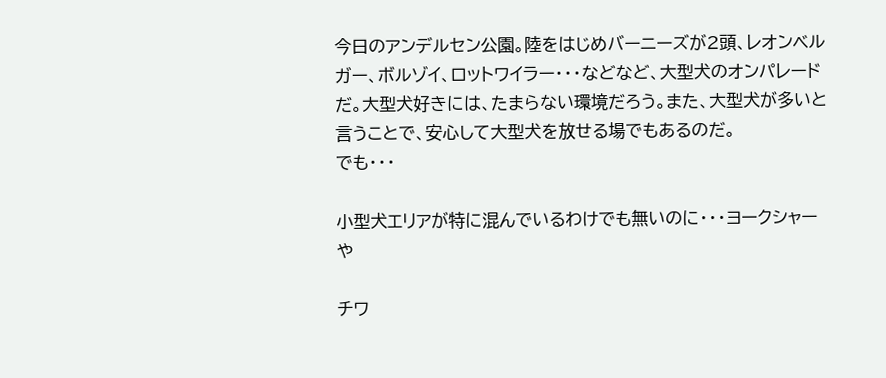今日のアンデルセン公園。陸をはじめバーニーズが2頭、レオンベルガー、ボルゾイ、ロットワイラー・・・などなど、大型犬のオンパレードだ。大型犬好きには、たまらない環境だろう。また、大型犬が多いと言うことで、安心して大型犬を放せる場でもあるのだ。
でも・・・

小型犬エリアが特に混んでいるわけでも無いのに・・・ヨークシャーや

チワ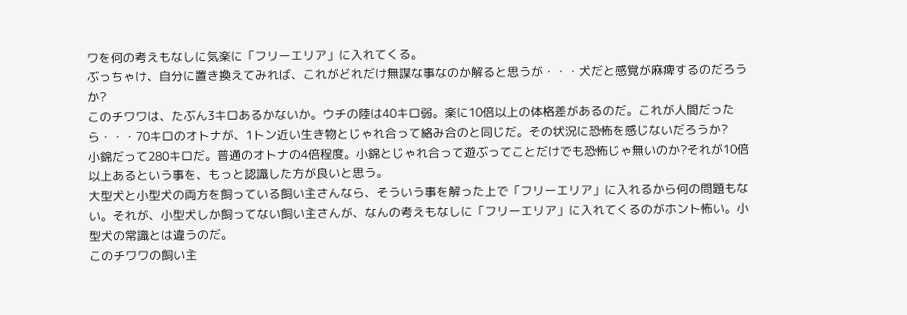ワを何の考えもなしに気楽に「フリーエリア」に入れてくる。
ぶっちゃけ、自分に置き換えてみれば、これがどれだけ無謀な事なのか解ると思うが・・・犬だと感覚が麻痺するのだろうか?
このチワワは、たぶん3キロあるかないか。ウチの陸は40キロ弱。楽に10倍以上の体格差があるのだ。これが人間だったら・・・70キロのオトナが、1トン近い生き物とじゃれ合って絡み合のと同じだ。その状況に恐怖を感じないだろうか?
小錦だって280キロだ。普通のオトナの4倍程度。小錦とじゃれ合って遊ぶってことだけでも恐怖じゃ無いのか?それが10倍以上あるという事を、もっと認識した方が良いと思う。
大型犬と小型犬の両方を飼っている飼い主さんなら、そういう事を解った上で「フリーエリア」に入れるから何の問題もない。それが、小型犬しか飼ってない飼い主さんが、なんの考えもなしに「フリーエリア」に入れてくるのがホント怖い。小型犬の常識とは違うのだ。
このチワワの飼い主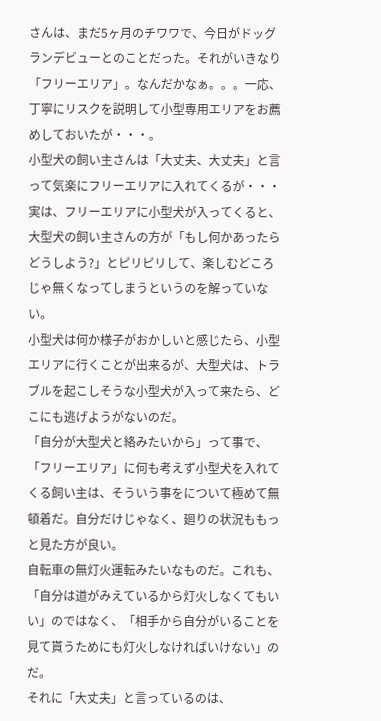さんは、まだ5ヶ月のチワワで、今日がドッグランデビューとのことだった。それがいきなり「フリーエリア」。なんだかなぁ。。。一応、丁寧にリスクを説明して小型専用エリアをお薦めしておいたが・・・。
小型犬の飼い主さんは「大丈夫、大丈夫」と言って気楽にフリーエリアに入れてくるが・・・実は、フリーエリアに小型犬が入ってくると、大型犬の飼い主さんの方が「もし何かあったらどうしよう?」とピリピリして、楽しむどころじゃ無くなってしまうというのを解っていない。
小型犬は何か様子がおかしいと感じたら、小型エリアに行くことが出来るが、大型犬は、トラブルを起こしそうな小型犬が入って来たら、どこにも逃げようがないのだ。
「自分が大型犬と絡みたいから」って事で、「フリーエリア」に何も考えず小型犬を入れてくる飼い主は、そういう事をについて極めて無頓着だ。自分だけじゃなく、廻りの状況ももっと見た方が良い。
自転車の無灯火運転みたいなものだ。これも、「自分は道がみえているから灯火しなくてもいい」のではなく、「相手から自分がいることを見て貰うためにも灯火しなければいけない」のだ。
それに「大丈夫」と言っているのは、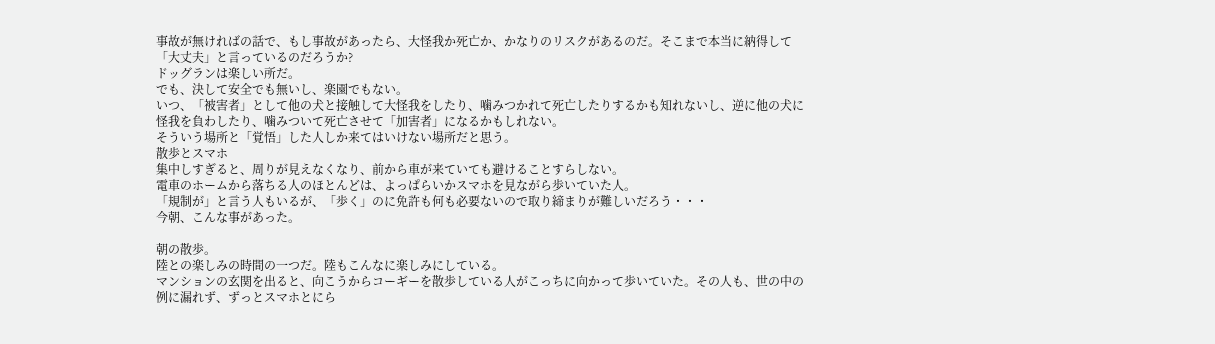事故が無ければの話で、もし事故があったら、大怪我か死亡か、かなりのリスクがあるのだ。そこまで本当に納得して「大丈夫」と言っているのだろうか?
ドッグランは楽しい所だ。
でも、決して安全でも無いし、楽園でもない。
いつ、「被害者」として他の犬と接触して大怪我をしたり、噛みつかれて死亡したりするかも知れないし、逆に他の犬に怪我を負わしたり、噛みついて死亡させて「加害者」になるかもしれない。
そういう場所と「覚悟」した人しか来てはいけない場所だと思う。
散歩とスマホ
集中しすぎると、周りが見えなくなり、前から車が来ていても避けることすらしない。
電車のホームから落ちる人のほとんどは、よっぱらいかスマホを見ながら歩いていた人。
「規制が」と言う人もいるが、「歩く」のに免許も何も必要ないので取り締まりが難しいだろう・・・
今朝、こんな事があった。

朝の散歩。
陸との楽しみの時間の一つだ。陸もこんなに楽しみにしている。
マンションの玄関を出ると、向こうからコーギーを散歩している人がこっちに向かって歩いていた。その人も、世の中の例に漏れず、ずっとスマホとにら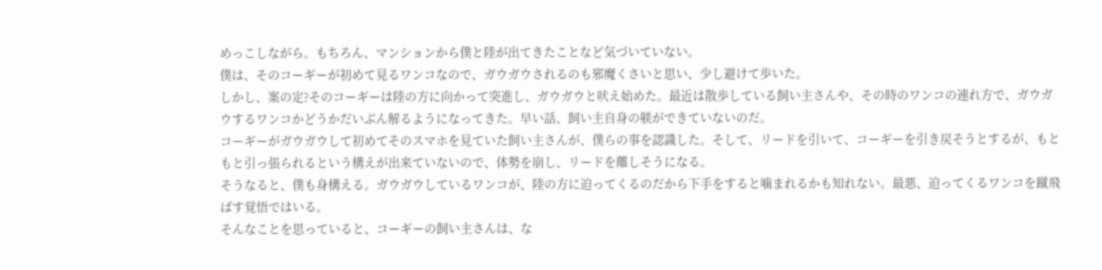めっこしながら。もちろん、マンションから僕と陸が出てきたことなど気づいていない。
僕は、そのコーギーが初めて見るワンコなので、ガウガウされるのも邪魔くさいと思い、少し避けて歩いた。
しかし、案の定?そのコーギーは陸の方に向かって突進し、ガウガウと吠え始めた。最近は散歩している飼い主さんや、その時のワンコの連れ方で、ガウガウするワンコかどうかだいぶん解るようになってきた。早い話、飼い主自身の躾ができていないのだ。
コーギーがガウガウして初めてそのスマホを見ていた飼い主さんが、僕らの事を認識した。そして、リードを引いて、コーギーを引き戻そうとするが、もともと引っ張られるという構えが出来ていないので、体勢を崩し、リードを離しそうになる。
そうなると、僕も身構える。ガウガウしているワンコが、陸の方に迫ってくるのだから下手をすると噛まれるかも知れない。最悪、迫ってくるワンコを蹴飛ばす覚悟ではいる。
そんなことを思っていると、コーギーの飼い主さんは、な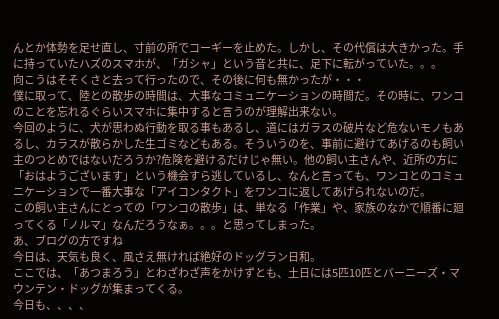んとか体勢を足せ直し、寸前の所でコーギーを止めた。しかし、その代償は大きかった。手に持っていたハズのスマホが、「ガシャ」という音と共に、足下に転がっていた。。。
向こうはそそくさと去って行ったので、その後に何も無かったが・・・
僕に取って、陸との散歩の時間は、大事なコミュニケーションの時間だ。その時に、ワンコのことを忘れるぐらいスマホに集中すると言うのが理解出来ない。
今回のように、犬が思わぬ行動を取る事もあるし、道にはガラスの破片など危ないモノもあるし、カラスが散らかした生ゴミなどもある。そういうのを、事前に避けてあげるのも飼い主のつとめではないだろうか?危険を避けるだけじゃ無い。他の飼い主さんや、近所の方に「おはようございます」という機会すら逃しているし、なんと言っても、ワンコとのコミュニケーションで一番大事な「アイコンタクト」をワンコに返してあげられないのだ。
この飼い主さんにとっての「ワンコの散歩」は、単なる「作業」や、家族のなかで順番に廻ってくる「ノルマ」なんだろうなぁ。。。と思ってしまった。
あ、ブログの方ですね
今日は、天気も良く、風さえ無ければ絶好のドッグラン日和。
ここでは、「あつまろう」とわざわざ声をかけずとも、土日には5匹10匹とバーニーズ・マウンテン・ドッグが集まってくる。
今日も、、、、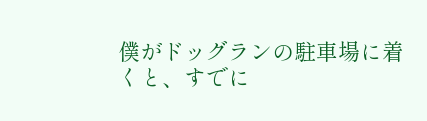僕がドッグランの駐車場に着くと、すでに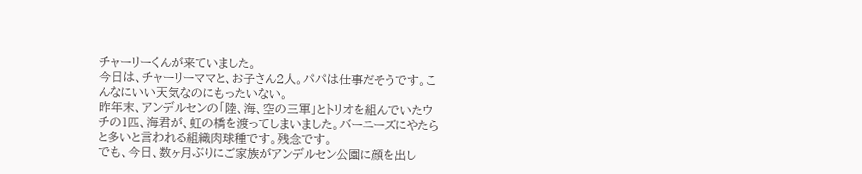チャーリーくんが来ていました。
今日は、チャーリーママと、お子さん2人。パパは仕事だそうです。こんなにいい天気なのにもったいない。
昨年末、アンデルセンの「陸、海、空の三軍」とトリオを組んでいたウチの1匹、海君が、虹の橋を渡ってしまいました。バーニーズにやたらと多いと言われる組織肉球種です。残念です。
でも、今日、数ヶ月ぶりにご家族がアンデルセン公園に顔を出し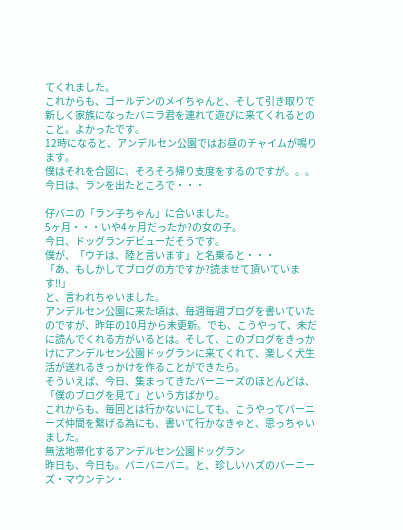てくれました。
これからも、ゴールデンのメイちゃんと、そして引き取りで新しく家族になったバニラ君を連れて遊びに来てくれるとのこと。よかったです。
12時になると、アンデルセン公園ではお昼のチャイムが鳴ります。
僕はそれを合図に、そろそろ帰り支度をするのですが。。。
今日は、ランを出たところで・・・

仔バニの「ラン子ちゃん」に合いました。
5ヶ月・・・いや4ヶ月だったか?の女の子。
今日、ドッグランデビューだそうです。
僕が、「ウチは、陸と言います」と名乗ると・・・
「あ、もしかしてブログの方ですか?読ませて頂いています!!」
と、言われちゃいました。
アンデルセン公園に来た頃は、毎週毎週ブログを書いていたのですが、昨年の10月から未更新。でも、こうやって、未だに読んでくれる方がいるとは。そして、このブログをきっかけにアンデルセン公園ドッグランに来てくれて、楽しく犬生活が送れるきっかけを作ることができたら。
そういえば、今日、集まってきたバーニーズのほとんどは、「僕のブログを見て」という方ばかり。
これからも、毎回とは行かないにしても、こうやってバーニーズ仲間を繋げる為にも、書いて行かなきゃと、思っちゃいました。
無法地帯化するアンデルセン公園ドッグラン
昨日も、今日も。バニバニバニ。と、珍しいハズのバーニーズ・マウンテン・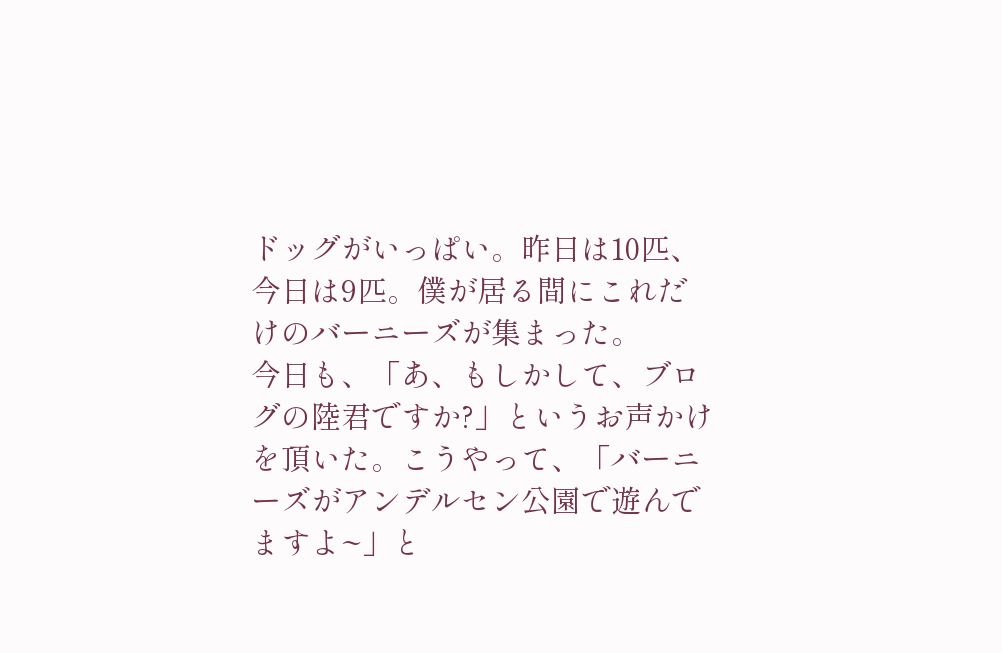ドッグがいっぱい。昨日は10匹、今日は9匹。僕が居る間にこれだけのバーニーズが集まった。
今日も、「あ、もしかして、ブログの陸君ですか?」というお声かけを頂いた。こうやって、「バーニーズがアンデルセン公園で遊んでますよ~」と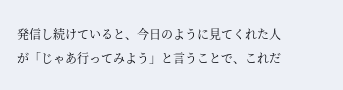発信し続けていると、今日のように見てくれた人が「じゃあ行ってみよう」と言うことで、これだ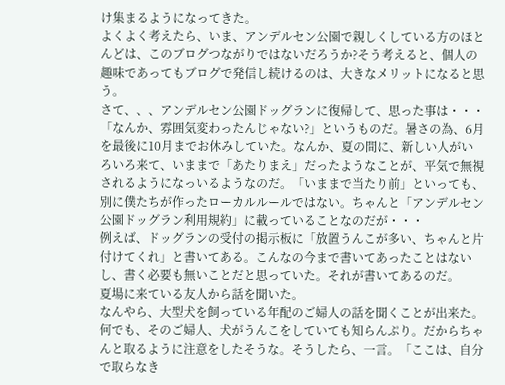け集まるようになってきた。
よくよく考えたら、いま、アンデルセン公園で親しくしている方のほとんどは、このブログつながりではないだろうか?そう考えると、個人の趣味であってもブログで発信し続けるのは、大きなメリットになると思う。
さて、、、アンデルセン公園ドッグランに復帰して、思った事は・・・「なんか、雰囲気変わったんじゃない?」というものだ。暑さの為、6月を最後に10月までお休みしていた。なんか、夏の間に、新しい人がいろいろ来て、いままで「あたりまえ」だったようなことが、平気で無視されるようになっいるようなのだ。「いままで当たり前」といっても、別に僕たちが作ったローカルルールではない。ちゃんと「アンデルセン公園ドッグラン利用規約」に載っていることなのだが・・・
例えば、ドッグランの受付の掲示板に「放置うんこが多い、ちゃんと片付けてくれ」と書いてある。こんなの今まで書いてあったことはないし、書く必要も無いことだと思っていた。それが書いてあるのだ。
夏場に来ている友人から話を聞いた。
なんやら、大型犬を飼っている年配のご婦人の話を聞くことが出来た。何でも、そのご婦人、犬がうんこをしていても知らんぷり。だからちゃんと取るように注意をしたそうな。そうしたら、一言。「ここは、自分で取らなき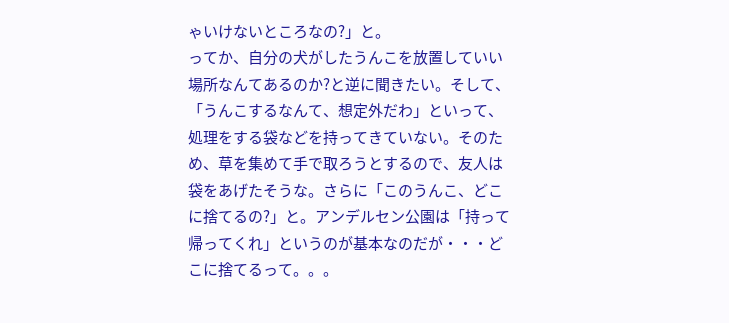ゃいけないところなの?」と。
ってか、自分の犬がしたうんこを放置していい場所なんてあるのか?と逆に聞きたい。そして、「うんこするなんて、想定外だわ」といって、処理をする袋などを持ってきていない。そのため、草を集めて手で取ろうとするので、友人は袋をあげたそうな。さらに「このうんこ、どこに捨てるの?」と。アンデルセン公園は「持って帰ってくれ」というのが基本なのだが・・・どこに捨てるって。。。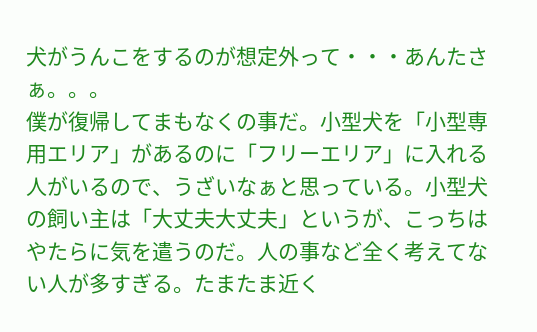犬がうんこをするのが想定外って・・・あんたさぁ。。。
僕が復帰してまもなくの事だ。小型犬を「小型専用エリア」があるのに「フリーエリア」に入れる人がいるので、うざいなぁと思っている。小型犬の飼い主は「大丈夫大丈夫」というが、こっちはやたらに気を遣うのだ。人の事など全く考えてない人が多すぎる。たまたま近く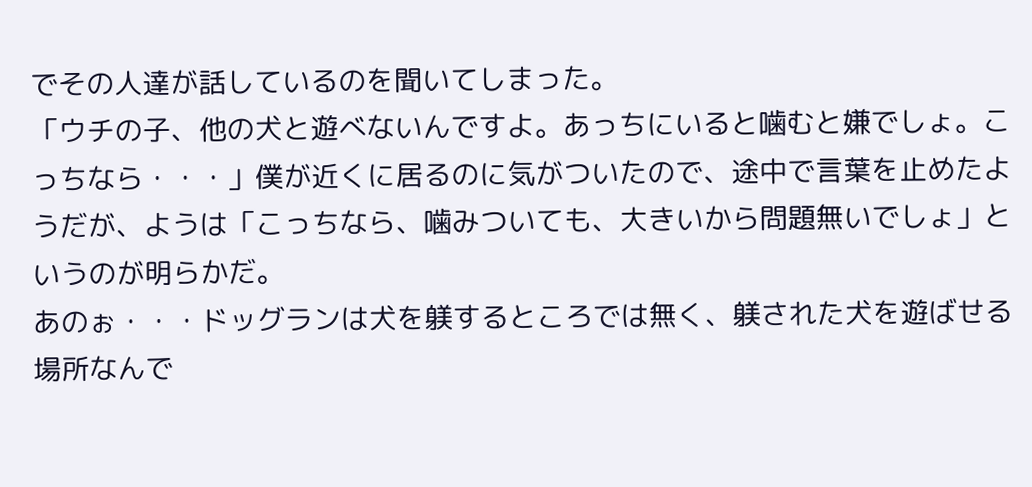でその人達が話しているのを聞いてしまった。
「ウチの子、他の犬と遊べないんですよ。あっちにいると噛むと嫌でしょ。こっちなら・・・」僕が近くに居るのに気がついたので、途中で言葉を止めたようだが、ようは「こっちなら、噛みついても、大きいから問題無いでしょ」というのが明らかだ。
あのぉ・・・ドッグランは犬を躾するところでは無く、躾された犬を遊ばせる場所なんで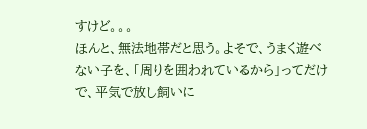すけど。。。
ほんと、無法地帯だと思う。よそで、うまく遊べない子を、「周りを囲われているから」ってだけで、平気で放し飼いに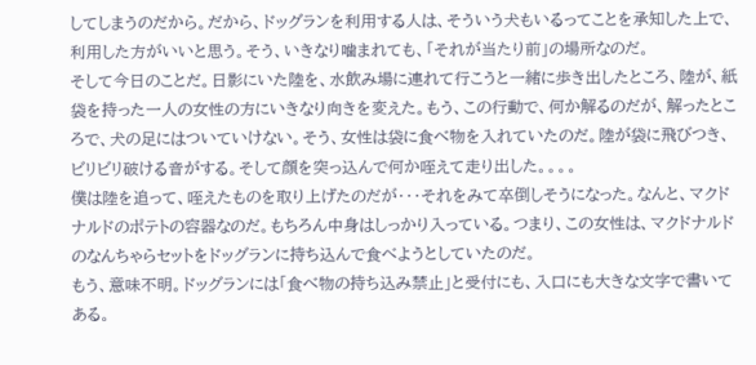してしまうのだから。だから、ドッグランを利用する人は、そういう犬もいるってことを承知した上で、利用した方がいいと思う。そう、いきなり噛まれても、「それが当たり前」の場所なのだ。
そして今日のことだ。日影にいた陸を、水飲み場に連れて行こうと一緒に歩き出したところ、陸が、紙袋を持った一人の女性の方にいきなり向きを変えた。もう、この行動で、何か解るのだが、解ったところで、犬の足にはついていけない。そう、女性は袋に食べ物を入れていたのだ。陸が袋に飛びつき、ビリビリ破ける音がする。そして顔を突っ込んで何か咥えて走り出した。。。。
僕は陸を追って、咥えたものを取り上げたのだが・・・それをみて卒倒しそうになった。なんと、マクドナルドのポテトの容器なのだ。もちろん中身はしっかり入っている。つまり、この女性は、マクドナルドのなんちゃらセットをドッグランに持ち込んで食べようとしていたのだ。
もう、意味不明。ドッグランには「食べ物の持ち込み禁止」と受付にも、入口にも大きな文字で書いてある。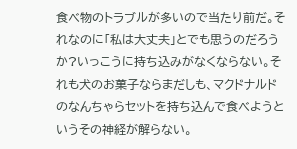食べ物のトラブルが多いので当たり前だ。それなのに「私は大丈夫」とでも思うのだろうか?いっこうに持ち込みがなくならない。それも犬のお菓子ならまだしも、マクドナルドのなんちゃらセットを持ち込んで食べようというその神経が解らない。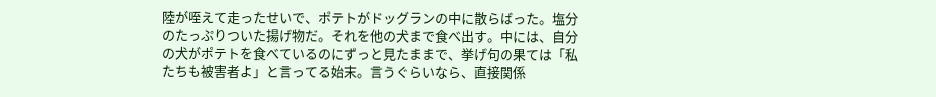陸が咥えて走ったせいで、ポテトがドッグランの中に散らばった。塩分のたっぷりついた揚げ物だ。それを他の犬まで食べ出す。中には、自分の犬がポテトを食べているのにずっと見たままで、挙げ句の果ては「私たちも被害者よ」と言ってる始末。言うぐらいなら、直接関係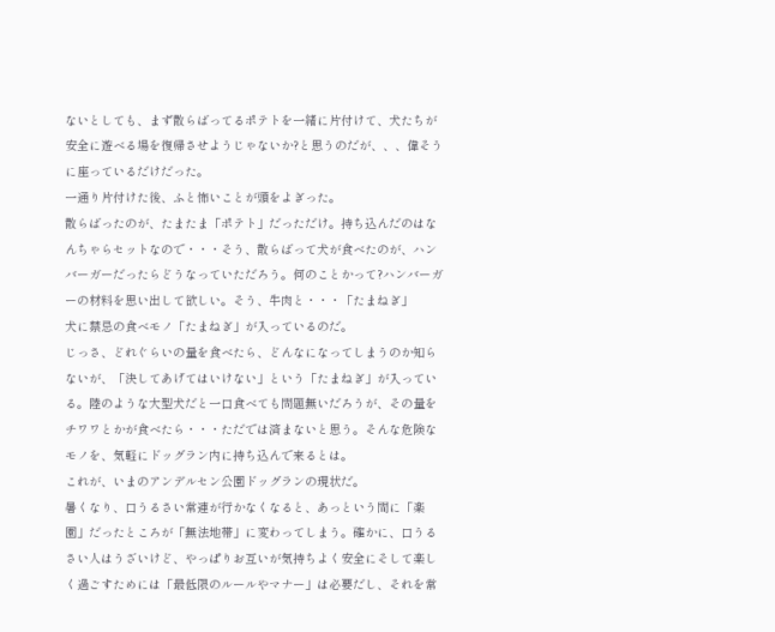ないとしても、まず散らばってるポテトを一緒に片付けて、犬たちが安全に遊べる場を復帰させようじゃないか?と思うのだが、、、偉そうに座っているだけだった。
一通り片付けた後、ふと怖いことが頭をよぎった。
散らばったのが、たまたま「ポテト」だっただけ。持ち込んだのはなんちゃらセットなので・・・そう、散らばって犬が食べたのが、ハンバーガーだったらどうなっていただろう。何のことかって?ハンバーガーの材料を思い出して欲しい。そう、牛肉と・・・「たまねぎ」
犬に禁忌の食べモノ「たまねぎ」が入っているのだ。
じっさ、どれぐらいの量を食べたら、どんなになってしまうのか知らないが、「決してあげてはいけない」という「たまねぎ」が入っている。陸のような大型犬だと一口食べても問題無いだろうが、その量をチワワとかが食べたら・・・ただでは済まないと思う。そんな危険なモノを、気軽にドッグラン内に持ち込んで来るとは。
これが、いまのアンデルセン公園ドッグランの現状だ。
暑くなり、口うるさい常連が行かなくなると、あっという間に「楽園」だったところが「無法地帯」に変わってしまう。確かに、口うるさい人はうざいけど、やっぱりお互いが気持ちよく安全にそして楽しく過ごすためには「最低限のルールやマナー」は必要だし、それを常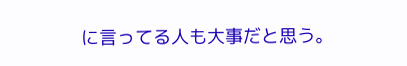に言ってる人も大事だと思う。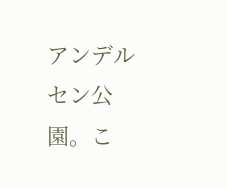アンデルセン公園。こ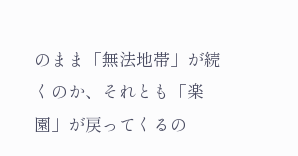のまま「無法地帯」が続くのか、それとも「楽園」が戻ってくるの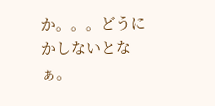か。。。どうにかしないとなぁ。